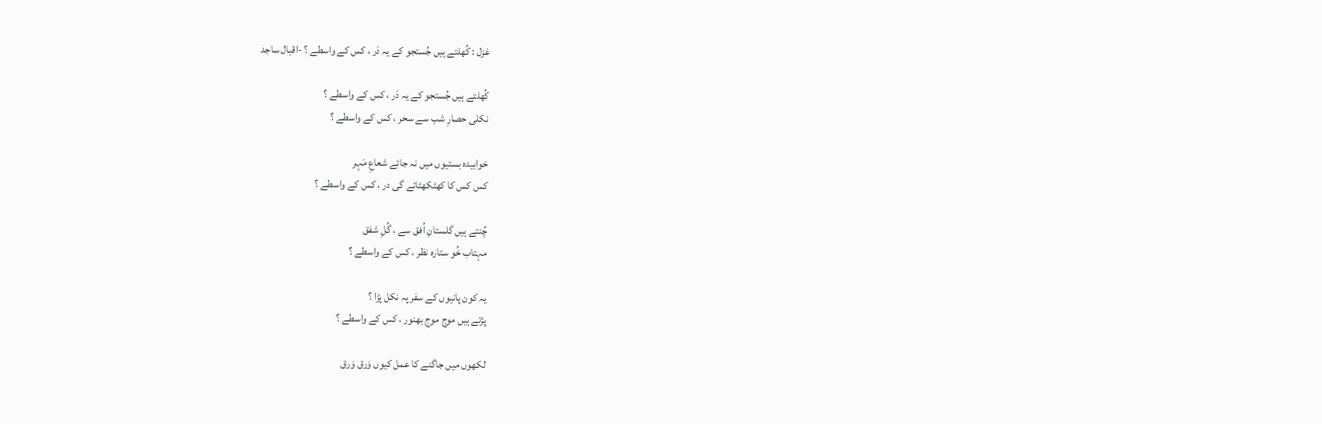غزل : کُھلتے ہیں جُستجو کے یہ دَر ، کس کے واسطے ؟ -اقبال ساجد

کُھلتے ہیں جُستجو کے یہ دَر ، کس کے واسطے ؟
نکلی حصارِ شب سے سحر ، کس کے واسطے ؟

خوابیدہ بستیوں میں نہ جائے شعاعِ مَہر
کس کس کا کھٹکھٹائے گی در ، کس کے واسطے ؟

چُنتے ہیں گلستانِ اُفق سے ، گُلِ شفق
مہتاب خُو ستارہ نظر ، کس کے واسطے ؟

یہ کون پانیوں کے سفر پہ نکل پڑا ؟
پڑتے ہیں موج موج بھنور ، کس کے واسطے ؟

لکھوں میں جاگنے کا عمل کیوں وَرق وَرق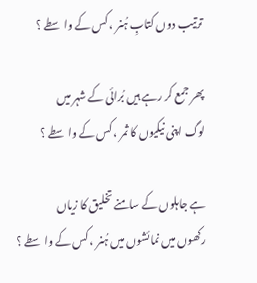ترتیب دوں کتابِ ہُنر ، کس کے واسطے ؟

پھر جمع کر رہے ہیں بُرائی کے شہر میں
لوگ اپنی نیکیوں کا ثمر ، کس کے واسطے ؟

ہے جاہلوں کے سامنے تخلیق کا زیاں
رکھوں میں نمائشوں میں ہُنر ، کس کے واسطے ؟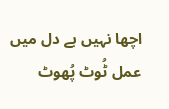اچھا نہیں ہے دل میں عمل ٹُوٹ پُھوٹ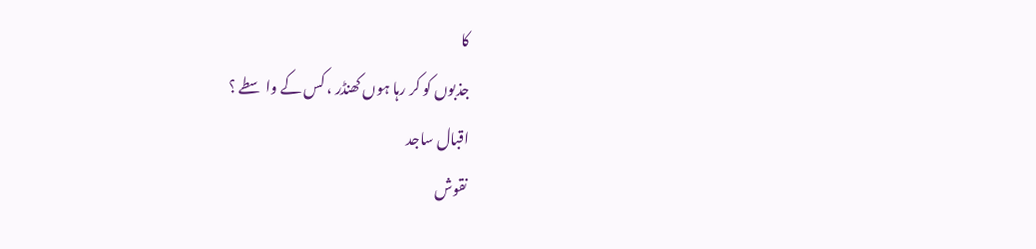کا
جذبوں کو کر رہا ہوں کھنڈر ، کس کے واسطے ؟
اقبال ساجد
نقوش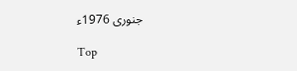جنوری 1976ء

Top